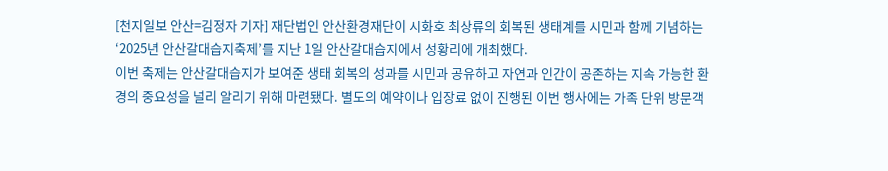[천지일보 안산=김정자 기자] 재단법인 안산환경재단이 시화호 최상류의 회복된 생태계를 시민과 함께 기념하는 ‘2025년 안산갈대습지축제’를 지난 1일 안산갈대습지에서 성황리에 개최했다.
이번 축제는 안산갈대습지가 보여준 생태 회복의 성과를 시민과 공유하고 자연과 인간이 공존하는 지속 가능한 환경의 중요성을 널리 알리기 위해 마련됐다. 별도의 예약이나 입장료 없이 진행된 이번 행사에는 가족 단위 방문객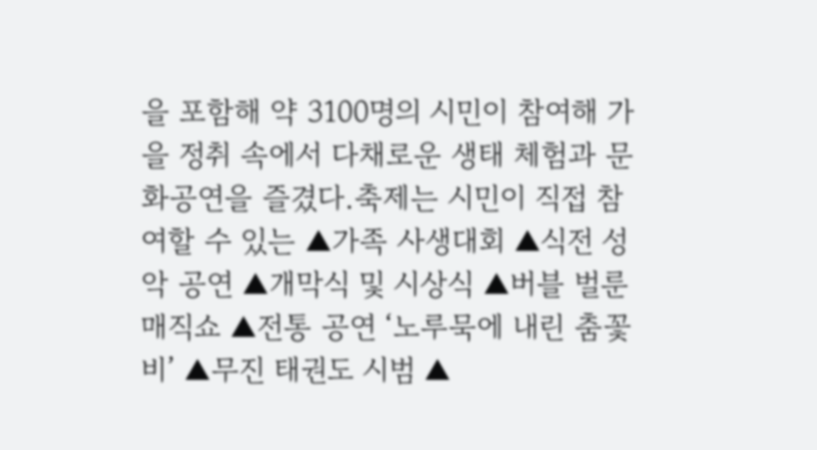을 포함해 약 3100명의 시민이 참여해 가을 정취 속에서 다채로운 생태 체험과 문화공연을 즐겼다.축제는 시민이 직접 참여할 수 있는 ▲가족 사생대회 ▲식전 성악 공연 ▲개막식 및 시상식 ▲버블 벌룬 매직쇼 ▲전통 공연 ‘노루묵에 내린 춤꽃비’ ▲무진 태권도 시범 ▲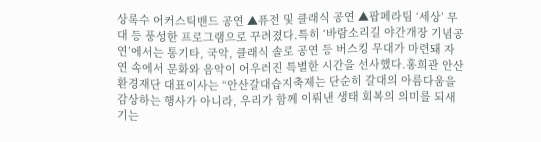상록수 어커스틱밴드 공연 ▲퓨전 및 클래식 공연 ▲팝페라팀 ‘세상’ 무대 등 풍성한 프로그램으로 꾸려졌다.특히 ‘바람소리길 야간개장 기념공연’에서는 통기타, 국악, 클래식 솔로 공연 등 버스킹 무대가 마련돼 자연 속에서 문화와 음악이 어우러진 특별한 시간을 선사했다.홍희관 안산환경재단 대표이사는 “안산갈대습지축제는 단순히 갈대의 아름다움을 감상하는 행사가 아니라, 우리가 함께 이뤄낸 생태 회복의 의미를 되새기는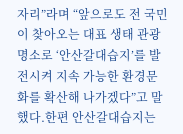자리”라며 “앞으로도 전 국민이 찾아오는 대표 생태 관광 명소로 ‘안산갈대습지’를 발전시켜 지속 가능한 환경문화를 확산해 나가겠다”고 말했다.한편 안산갈대습지는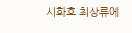시화호 최상류에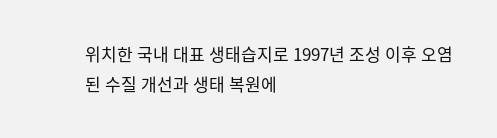위치한 국내 대표 생태습지로 1997년 조성 이후 오염된 수질 개선과 생태 복원에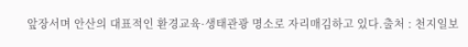앞장서며 안산의 대표적인 환경교육·생태관광 명소로 자리매김하고 있다.출처 : 천지일보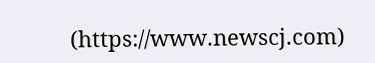(https://www.newscj.com)